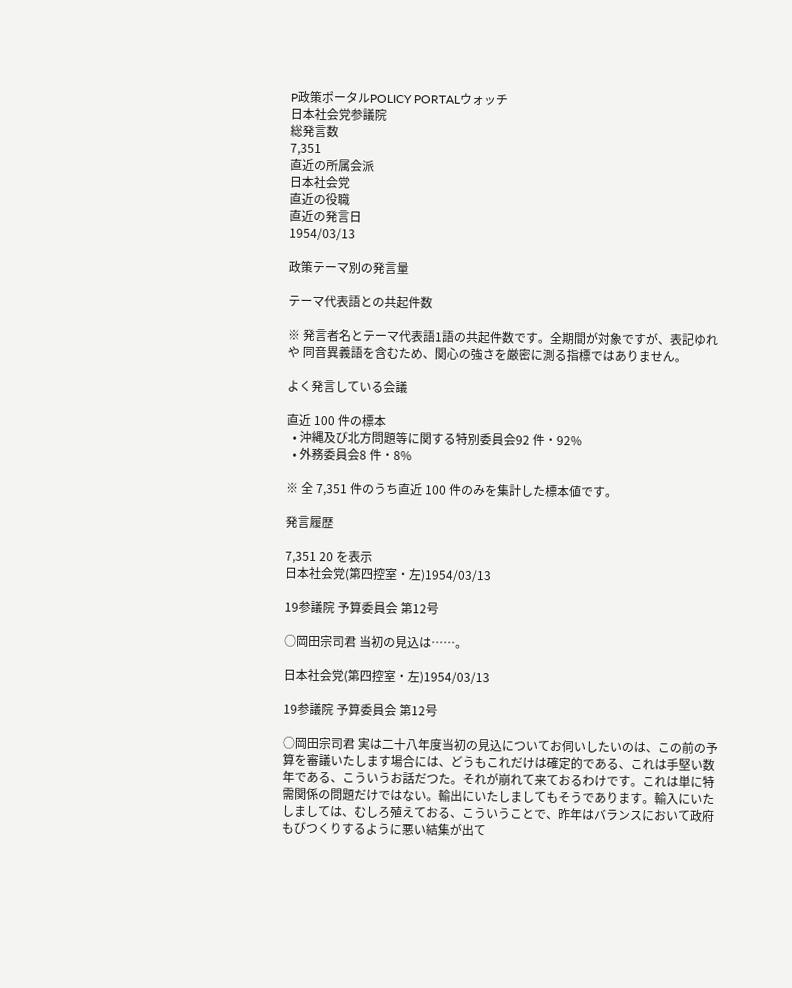P政策ポータルPOLICY PORTALウォッチ
日本社会党参議院
総発言数
7,351
直近の所属会派
日本社会党
直近の役職
直近の発言日
1954/03/13

政策テーマ別の発言量

テーマ代表語との共起件数

※ 発言者名とテーマ代表語1語の共起件数です。全期間が対象ですが、表記ゆれや 同音異義語を含むため、関心の強さを厳密に測る指標ではありません。

よく発言している会議

直近 100 件の標本
  • 沖縄及び北方問題等に関する特別委員会92 件・92%
  • 外務委員会8 件・8%

※ 全 7,351 件のうち直近 100 件のみを集計した標本値です。

発言履歴

7,351 20 を表示
日本社会党(第四控室・左)1954/03/13

19参議院 予算委員会 第12号

○岡田宗司君 当初の見込は……。

日本社会党(第四控室・左)1954/03/13

19参議院 予算委員会 第12号

○岡田宗司君 実は二十八年度当初の見込についてお伺いしたいのは、この前の予算を審議いたします場合には、どうもこれだけは確定的である、これは手堅い数年である、こういうお話だつた。それが崩れて来ておるわけです。これは単に特需関係の問題だけではない。輸出にいたしましてもそうであります。輸入にいたしましては、むしろ殖えておる、こういうことで、昨年はバランスにおいて政府もびつくりするように悪い結集が出て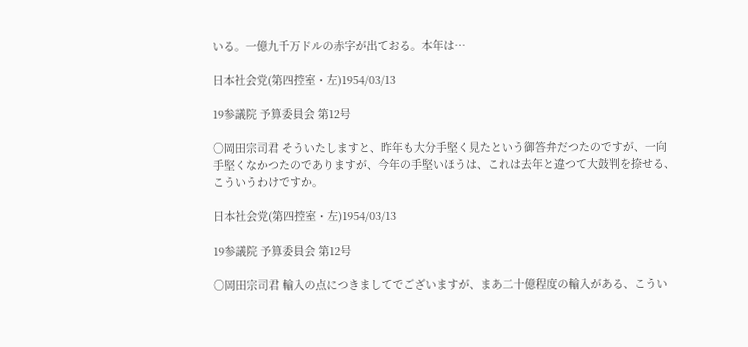いる。一億九千万ドルの赤字が出ておる。本年は…

日本社会党(第四控室・左)1954/03/13

19参議院 予算委員会 第12号

○岡田宗司君 そういたしますと、昨年も大分手堅く見たという御答弁だつたのですが、一向手堅くなかつたのでありますが、今年の手堅いほうは、これは去年と違つて大鼓判を捺せる、こういうわけですか。

日本社会党(第四控室・左)1954/03/13

19参議院 予算委員会 第12号

○岡田宗司君 輸入の点につきましてでございますが、まあ二十億程度の輸入がある、こうい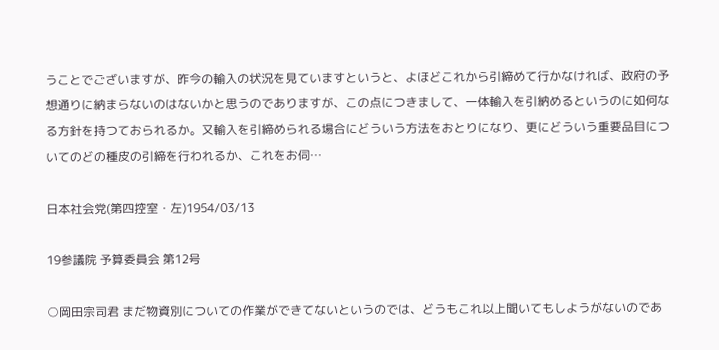うことでございますが、昨今の輸入の状況を見ていますというと、よほどこれから引締めて行かなければ、政府の予想通りに納まらないのはないかと思うのでありますが、この点につきまして、一体輸入を引納めるというのに如何なる方針を持つておられるか。又輸入を引締められる場合にどういう方法をおとりになり、更にどういう重要品目についてのどの種皮の引締を行われるか、これをお伺…

日本社会党(第四控室・左)1954/03/13

19参議院 予算委員会 第12号

○岡田宗司君 まだ物資別についての作業ができてないというのでは、どうもこれ以上聞いてもしようがないのであ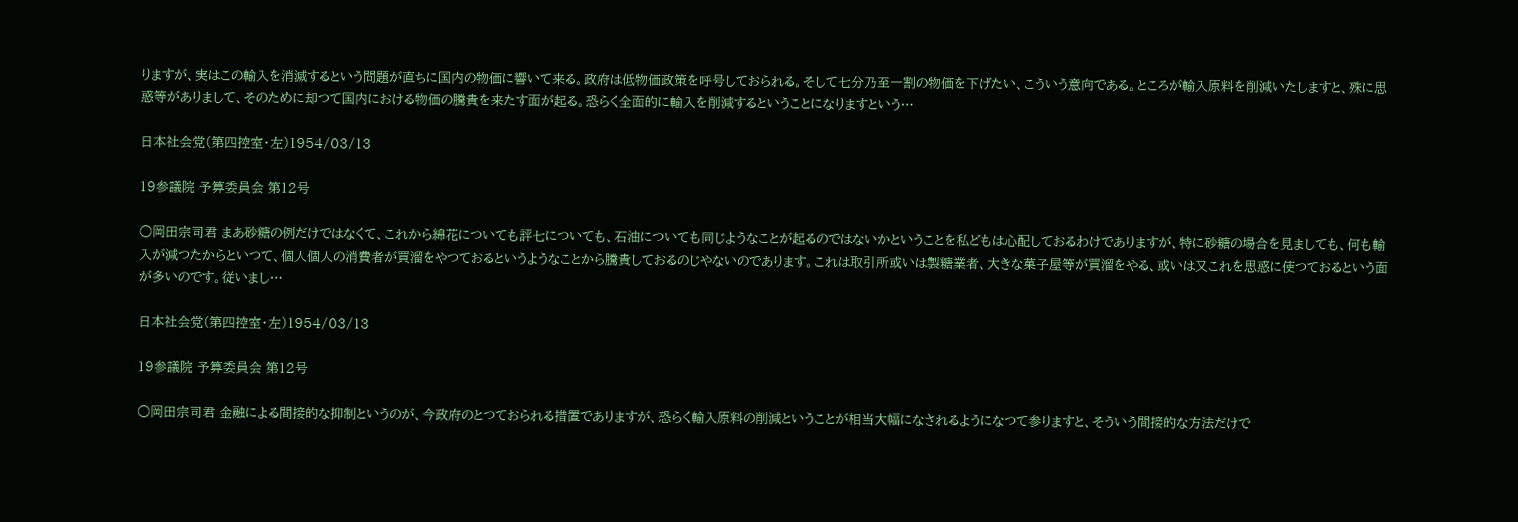りますが、実はこの輸入を消滅するという問題が直ちに国内の物価に響いて来る。政府は低物価政策を呼号しておられる。そして七分乃至一割の物価を下げたい、こういう意向である。ところが輸入原料を削減いたしますと、殊に思惑等がありまして、そのために却つて国内における物価の騰貴を来たす面が起る。恐らく全面的に輸入を削減するということになりますという…

日本社会党(第四控室・左)1954/03/13

19参議院 予算委員会 第12号

○岡田宗司君 まあ砂糖の例だけではなくて、これから綿花についても評七についても、石油についても同じようなことが起るのではないかということを私どもは心配しておるわけでありますが、特に砂糖の場合を見ましても、何も輸入が減つたからといつて、個人個人の消費者が買溜をやつておるというようなことから騰貴しておるのじやないのであります。これは取引所或いは製糖業者、大きな菓子屋等が買溜をやる、或いは又これを思惑に使つておるという面が多いのです。従いまし…

日本社会党(第四控室・左)1954/03/13

19参議院 予算委員会 第12号

○岡田宗司君 金融による間接的な抑制というのが、今政府のとつておられる措置でありますが、恐らく輸入原料の削減ということが相当大幅になされるようになつて参りますと、そういう間接的な方法だけで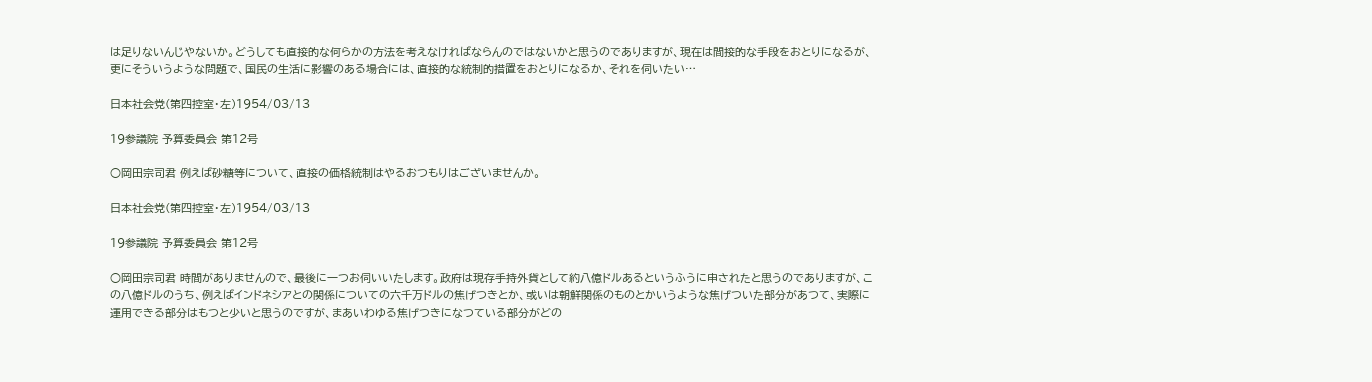は足りないんじやないか。どうしても直接的な何らかの方法を考えなければならんのではないかと思うのでありますが、現在は間接的な手段をおとりになるが、更にそういうような問題で、国民の生活に影響のある場合には、直接的な統制的措置をおとりになるか、それを伺いたい…

日本社会党(第四控室・左)1954/03/13

19参議院 予算委員会 第12号

○岡田宗司君 例えば砂糖等について、直接の価格統制はやるおつもりはございませんか。

日本社会党(第四控室・左)1954/03/13

19参議院 予算委員会 第12号

○岡田宗司君 時間がありませんので、最後に一つお伺いいたします。政府は現存手持外貨として約八億ドルあるというふうに申されたと思うのでありますが、この八億ドルのうち、例えばインドネシアとの関係についての六千万ドルの焦げつきとか、或いは朝鮮関係のものとかいうような焦げついた部分があつて、実際に運用できる部分はもつと少いと思うのですが、まあいわゆる焦げつきになつている部分がどの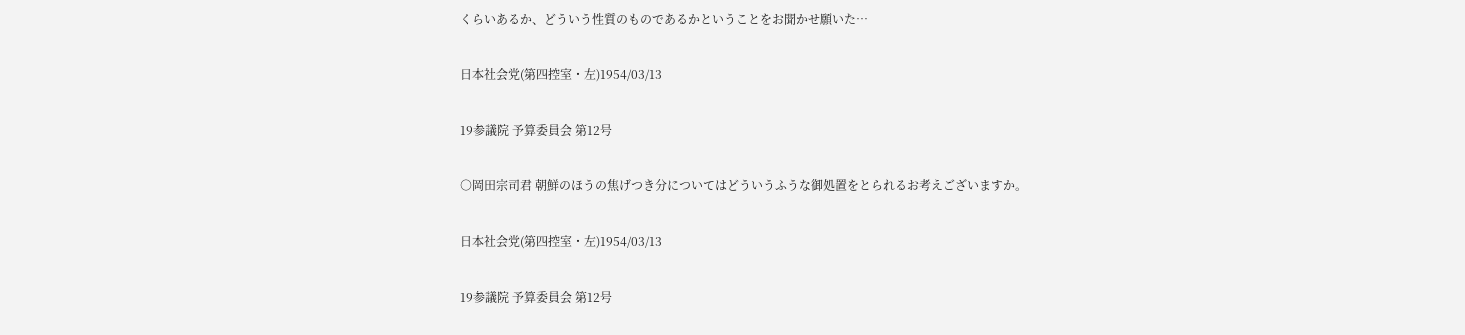くらいあるか、どういう性質のものであるかということをお聞かせ願いた…

日本社会党(第四控室・左)1954/03/13

19参議院 予算委員会 第12号

○岡田宗司君 朝鮮のほうの焦げつき分についてはどういうふうな御処置をとられるお考えございますか。

日本社会党(第四控室・左)1954/03/13

19参議院 予算委員会 第12号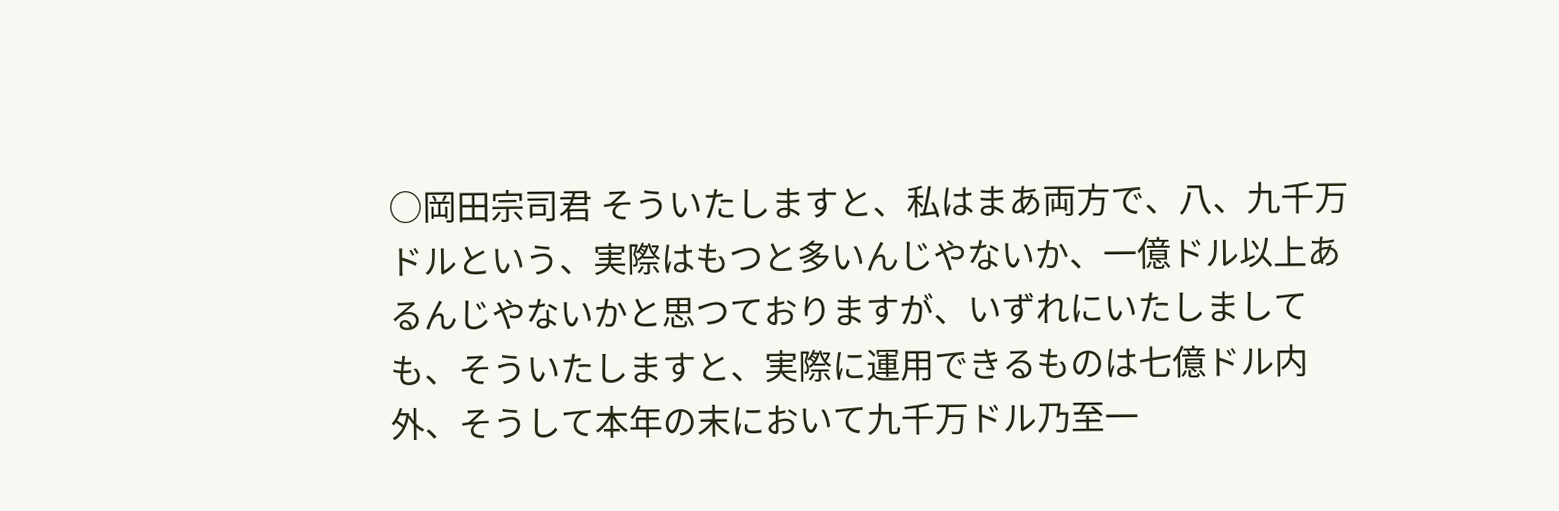○岡田宗司君 そういたしますと、私はまあ両方で、八、九千万ドルという、実際はもつと多いんじやないか、一億ドル以上あるんじやないかと思つておりますが、いずれにいたしましても、そういたしますと、実際に運用できるものは七億ドル内外、そうして本年の末において九千万ドル乃至一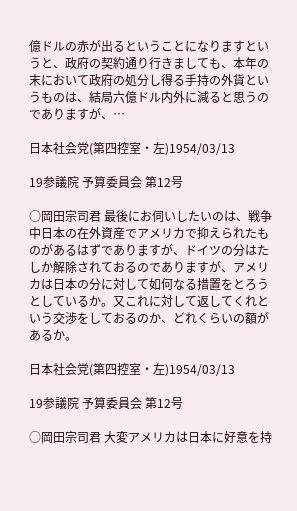億ドルの赤が出るということになりますというと、政府の契約通り行きましても、本年の末において政府の処分し得る手持の外貨というものは、結局六億ドル内外に減ると思うのでありますが、…

日本社会党(第四控室・左)1954/03/13

19参議院 予算委員会 第12号

○岡田宗司君 最後にお伺いしたいのは、戦争中日本の在外資産でアメリカで抑えられたものがあるはずでありますが、ドイツの分はたしか解除されておるのでありますが、アメリカは日本の分に対して如何なる措置をとろうとしているか。又これに対して返してくれという交渉をしておるのか、どれくらいの額があるか。

日本社会党(第四控室・左)1954/03/13

19参議院 予算委員会 第12号

○岡田宗司君 大変アメリカは日本に好意を持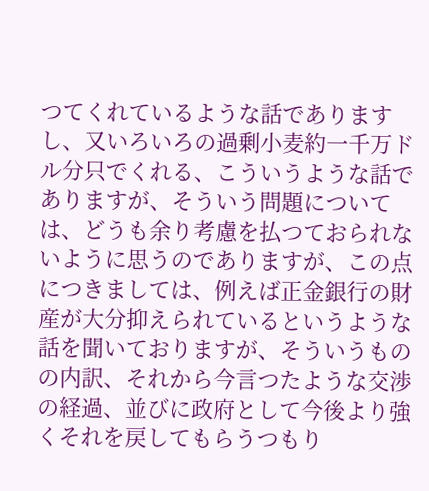つてくれているような話でありますし、又いろいろの過剰小麦約一千万ドル分只でくれる、こういうような話でありますが、そういう問題については、どうも余り考慮を払つておられないように思うのでありますが、この点につきましては、例えば正金銀行の財産が大分抑えられているというような話を聞いておりますが、そういうものの内訳、それから今言つたような交渉の経過、並びに政府として今後より強くそれを戻してもらうつもり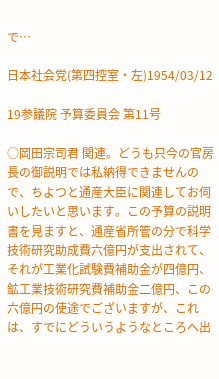で…

日本社会党(第四控室・左)1954/03/12

19参議院 予算委員会 第11号

○岡田宗司君 関連。どうも只今の官房長の御説明では私納得できませんので、ちよつと通産大臣に関連してお伺いしたいと思います。この予算の説明書を見ますと、通産省所管の分で科学技術研究助成費六億円が支出されて、それが工業化試験費補助金が四億円、鉱工業技術研究費補助金二億円、この六億円の使途でございますが、これは、すでにどういうようなところへ出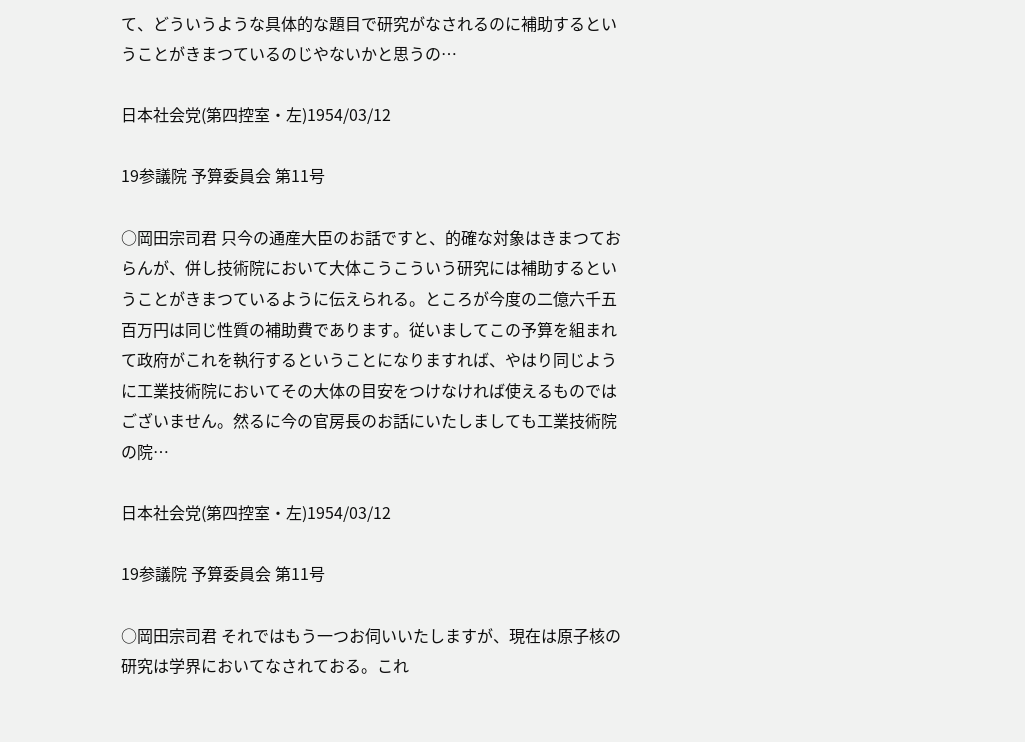て、どういうような具体的な題目で研究がなされるのに補助するということがきまつているのじやないかと思うの…

日本社会党(第四控室・左)1954/03/12

19参議院 予算委員会 第11号

○岡田宗司君 只今の通産大臣のお話ですと、的確な対象はきまつておらんが、併し技術院において大体こうこういう研究には補助するということがきまつているように伝えられる。ところが今度の二億六千五百万円は同じ性質の補助費であります。従いましてこの予算を組まれて政府がこれを執行するということになりますれば、やはり同じように工業技術院においてその大体の目安をつけなければ使えるものではございません。然るに今の官房長のお話にいたしましても工業技術院の院…

日本社会党(第四控室・左)1954/03/12

19参議院 予算委員会 第11号

○岡田宗司君 それではもう一つお伺いいたしますが、現在は原子核の研究は学界においてなされておる。これ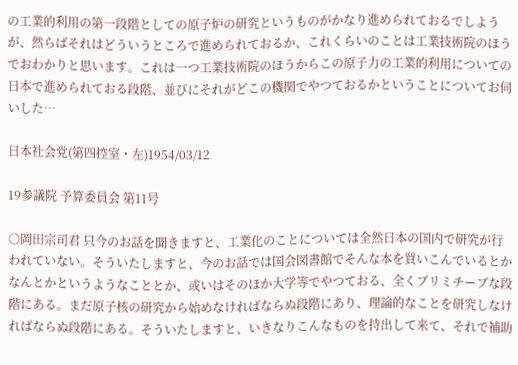の工業的利用の第一段階としての原子炉の研究というものがかなり進められておるでしようが、然らばそれはどういうところで進められておるか、これくらいのことは工業技術院のほうでおわかりと思います。これは一つ工業技術院のほうからこの原子力の工業的利用についての日本で進められておる段階、並びにそれがどこの機関でやつておるかということについてお伺いした…

日本社会党(第四控室・左)1954/03/12

19参議院 予算委員会 第11号

○岡田宗司君 只今のお話を聞きますと、工業化のことについては全然日本の国内で研究が行われていない。そういたしますと、今のお話では国会図書館でそんな本を買いこんでいるとかなんとかというようなこととか、或いはそのほか大学等でやつておる、全くブリミチーブな段階にある。まだ原子核の研究から始めなければならぬ段階にあり、理論的なことを研究しなければならぬ段階にある。そういたしますと、いきなりこんなものを持出して来て、それで補助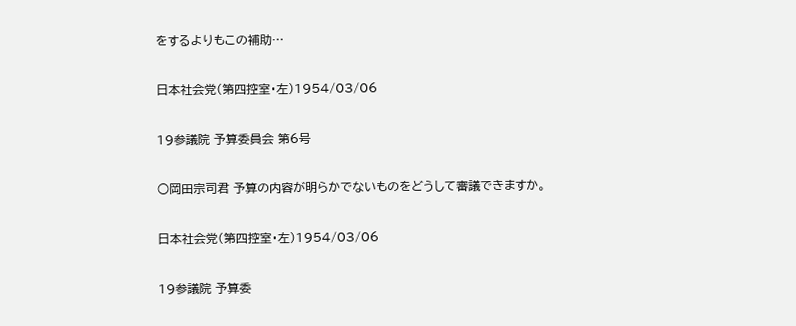をするよりもこの補助…

日本社会党(第四控室・左)1954/03/06

19参議院 予算委員会 第6号

○岡田宗司君 予算の内容が明らかでないものをどうして審議できますか。

日本社会党(第四控室・左)1954/03/06

19参議院 予算委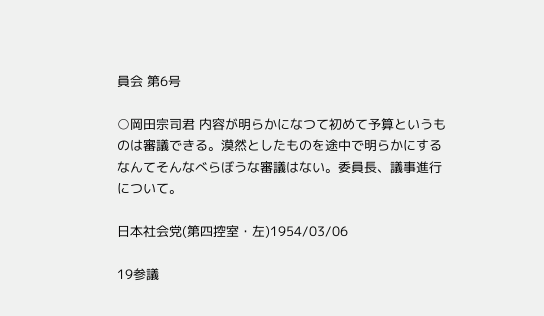員会 第6号

○岡田宗司君 内容が明らかになつて初めて予算というものは審議できる。漠然としたものを途中で明らかにするなんてそんなべらぼうな審議はない。委員長、議事進行について。

日本社会党(第四控室・左)1954/03/06

19参議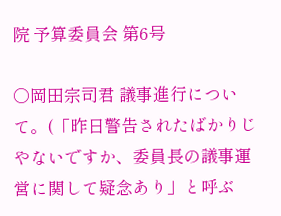院 予算委員会 第6号

○岡田宗司君 議事進行について。(「昨日警告されたばかりじやないですか、委員長の議事運営に関して疑念あり」と呼ぶ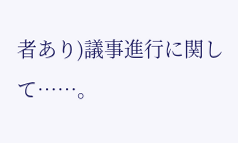者あり)議事進行に関して……。